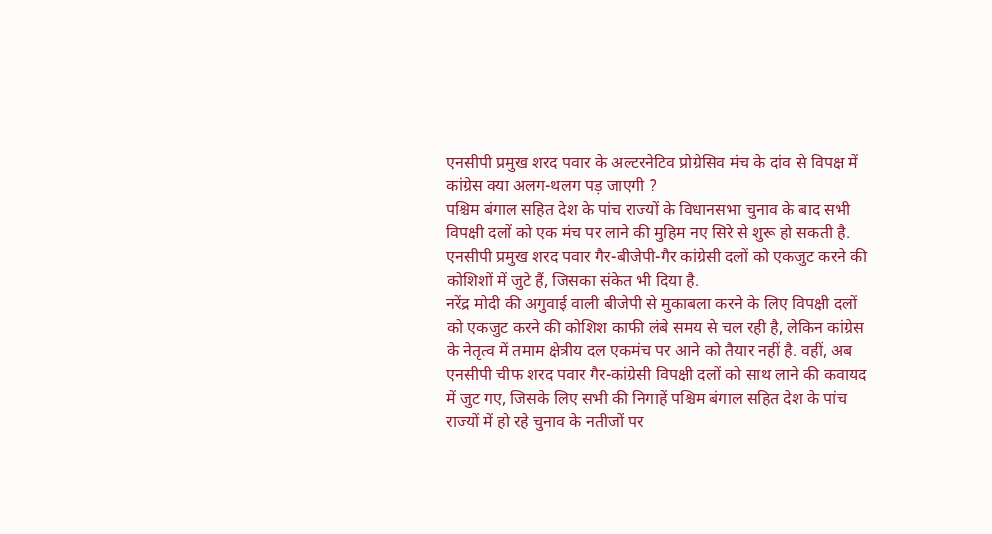एनसीपी प्रमुख शरद पवार के अल्टरनेटिव प्रोग्रेसिव मंच के दांव से विपक्ष में कांग्रेस क्या अलग-थलग पड़ जाएगी ?
पश्चिम बंगाल सहित देश के पांच राज्यों के विधानसभा चुनाव के बाद सभी विपक्षी दलों को एक मंच पर लाने की मुहिम नए सिरे से शुरू हो सकती है. एनसीपी प्रमुख शरद पवार गैर-बीजेपी-गैर कांग्रेसी दलों को एकजुट करने की कोशिशों में जुटे हैं, जिसका संकेत भी दिया है.
नरेंद्र मोदी की अगुवाई वाली बीजेपी से मुकाबला करने के लिए विपक्षी दलों को एकजुट करने की कोशिश काफी लंबे समय से चल रही है, लेकिन कांग्रेस के नेतृत्व में तमाम क्षेत्रीय दल एकमंच पर आने को तैयार नहीं है. वहीं, अब एनसीपी चीफ शरद पवार गैर-कांग्रेसी विपक्षी दलों को साथ लाने की कवायद में जुट गए, जिसके लिए सभी की निगाहें पश्चिम बंगाल सहित देश के पांच राज्यों में हो रहे चुनाव के नतीजों पर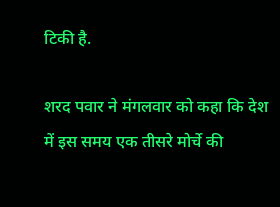टिकी है.

शरद पवार ने मंगलवार को कहा कि देश में इस समय एक तीसरे मोर्चे की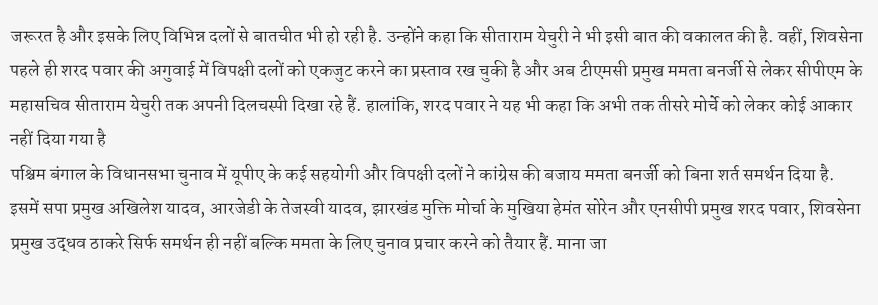जरूरत है और इसके लिए विभिन्न दलों से बातचीत भी हो रही है. उन्होंने कहा कि सीताराम येचुरी ने भी इसी बात की वकालत की है. वहीं, शिवसेना पहले ही शरद पवार की अगुवाई में विपक्षी दलों को एकजुट करने का प्रस्ताव रख चुकी है और अब टीएमसी प्रमुख ममता बनर्जी से लेकर सीपीएम के महासचिव सीताराम येचुरी तक अपनी दिलचस्पी दिखा रहे हैं. हालांकि, शरद पवार ने यह भी कहा कि अभी तक तीसरे मोर्चे को लेकर कोई आकार नहीं दिया गया है
पश्चिम बंगाल के विधानसभा चुनाव में यूपीए के कई सहयोगी और विपक्षी दलों ने कांग्रेस की बजाय ममता बनर्जी को बिना शर्त समर्थन दिया है. इसमें सपा प्रमुख अखिलेश यादव, आरजेडी के तेजस्वी यादव, झारखंड मुक्ति मोर्चा के मुखिया हेमंत सोरेन और एनसीपी प्रमुख शरद पवार, शिवसेना प्रमुख उद्धव ठाकरे सिर्फ समर्थन ही नहीं बल्कि ममता के लिए चुनाव प्रचार करने को तैयार हैं. माना जा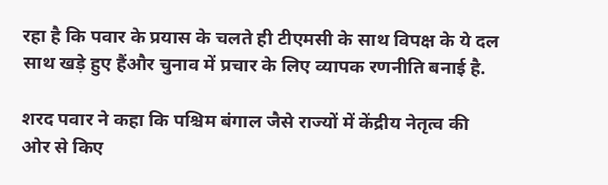रहा है कि पवार के प्रयास के चलते ही टीएमसी के साथ विपक्ष के ये दल साथ खड़े हुए हैंऔर चुनाव में प्रचार के लिए व्यापक रणनीति बनाई है.

शरद पवार ने कहा कि पश्चिम बंगाल जैसे राज्यों में केंद्रीय नेतृत्व की ओर से किए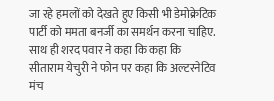जा रहे हमलों को देखते हुए किसी भी डेमोक्रेटिक पार्टी को ममता बनर्जी का समर्थन करना चाहिए. साथ ही शरद पवार ने कहा कि कहा कि सीताराम येचुरी ने फोन पर कहा कि अल्टरनेटिव मंच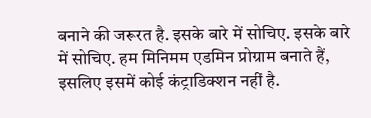बनाने की जरूरत है. इसके बारे में सोचिए. इसके बारे में सोचिए. हम मिनिमम एडमिन प्रोग्राम बनाते हैं, इसलिए इसमें कोई कंट्राडिक्शन नहीं है.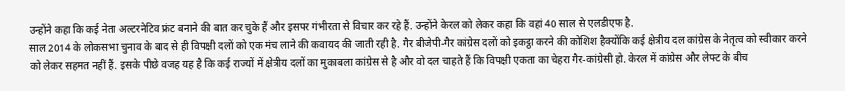उन्होंने कहा कि कई नेता अल्टरनेटिव फ्रंट बनाने की बात कर चुके हैं और इसपर गंभीरता से विचार कर रहे हैं. उन्होंने केरल को लेकर कहा कि वहां 40 साल से एलडीएफ है.
साल 2014 के लोकसभा चुनाव के बाद से ही विपक्षी दलों को एक मंच लाने की कवायद की जाती रही है. गैर बीजेपी-गैर कांग्रेस दलों को इकट्ठा करने की कोशिश हैक्योंकि कई क्षेत्रीय दल कांग्रेस के नेतृत्व को स्वीकार करने को लेकर सहमत नहीं हैं. इसके पीछे वजह यह है कि कई राज्यों में क्षेत्रीय दलों का मुकाबला कांग्रेस से है और वो दल चाहते हैं कि विपक्षी एकता का चेहरा गैर-कांग्रेसी हो. केरल में कांग्रेस और लेफ्ट के बीच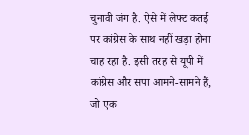चुनावी जंग है. ऐसे में लेफ्ट कतई पर कांग्रेस के साथ नहीं खड़ा होना चाह रहा है. इसी तरह से यूपी में कांग्रेस और सपा आमने-सामने हैं, जो एक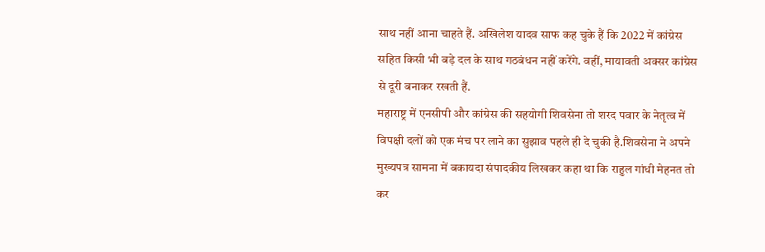साथ नहीं आना चाहते हैं. अखिलेश यादव साफ कह चुके हैं कि 2022 में कांग्रेस सहित किसी भी बड़े दल के साथ गठबंधन नहीं करेंगे. वहीं, मायावती अक्सर कांग्रेस से दूरी बनाकर रखती हैं.
महाराष्ट्र में एनसीपी और कांग्रेस की सहयोगी शिवसेना तो शरद पवार के नेतृत्व में विपक्षी दलों को एक मंच पर लाने का सुझाव पहले ही दे चुकी है.शिवसेना ने अपने मुख्यपत्र सामना में बकायदा संपादकीय लिखकर कहा था कि राहुल गांधी मेहनत तो कर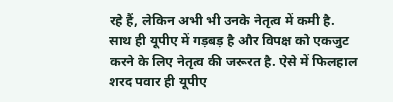रहे हैं, लेकिन अभी भी उनके नेतृत्व में कमी है. साथ ही यूपीए में गड़बड़ है और विपक्ष को एकजुट करने के लिए नेतृत्व की जरूरत है. ऐसे में फिलहाल शरद पवार ही यूपीए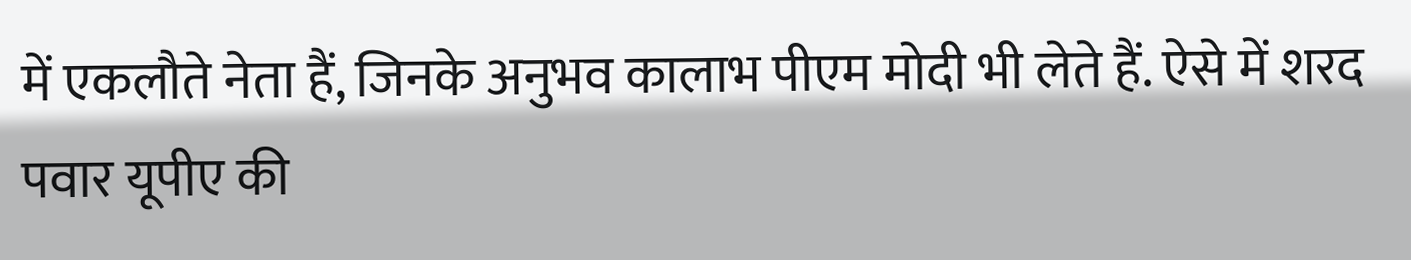में एकलौते नेता हैं, जिनके अनुभव कालाभ पीएम मोदी भी लेते हैं. ऐसे में शरद पवार यूपीए की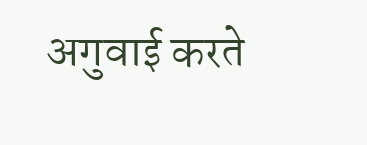अगुवाई करते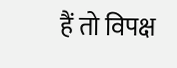हैं तो विपक्ष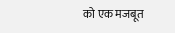को एक मजबूत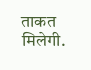ताकत मिलेगी.